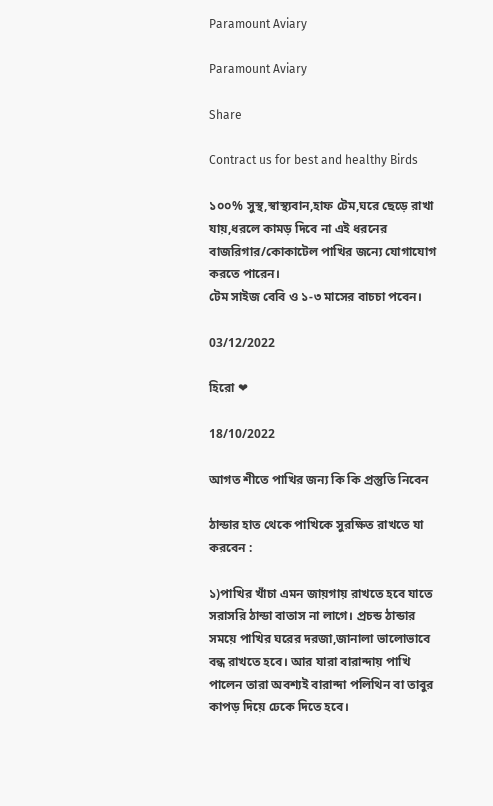Paramount Aviary

Paramount Aviary

Share

Contract us for best and healthy Birds

১০০% সুস্থ,স্বাস্থ্যবান,হাফ টেম,ঘরে ছেড়ে রাখা যায়,ধরলে কামড় দিবে না এই ধরনের বাজরিগার/কোকাটেল পাখির জন্যে যোগাযোগ করতে পারেন।
টেম সাইজ বেবি ও ১-৩ মাসের বাচচা পবেন।

03/12/2022

হিরো ❤

18/10/2022

আগত শীতে পাখির জন্য কি কি প্রস্তুতি নিবেন

ঠান্ডার হাত থেকে পাখিকে সুরক্ষিত রাখতে যা করবেন :

১)পাখির খাঁচা এমন জায়গায় রাখতে হবে যাতে সরাসরি ঠান্ডা বাতাস না লাগে। প্রচন্ড ঠান্ডার সময়ে পাখির ঘরের দরজা,জানালা ভালোভাবে বন্ধ রাখতে হবে। আর যারা বারান্দায় পাখি পালেন তারা অবশ্যই বারান্দা পলিথিন বা তাবুর কাপড় দিয়ে ঢেকে দিতে হবে।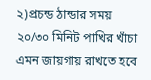২)প্রচন্ড ঠান্ডার সময় ২০/৩০ মিনিট পাখির খাঁচা এমন জায়গায় রাখতে হবে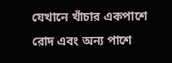যেখানে খাঁচার একপাশে রোদ এবং অন্য পাশে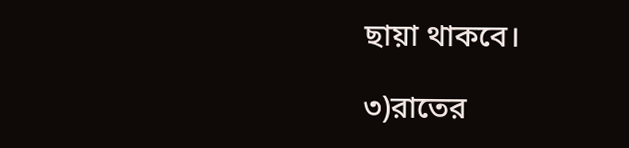ছায়া থাকবে।

৩)রাতের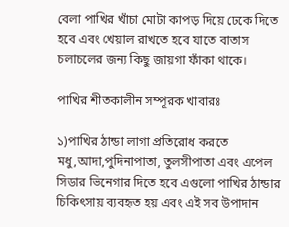বেলা পাখির খাঁচা মোটা কাপড় দিয়ে ঢেকে দিতে হবে এবং খেয়াল রাখতে হবে যাতে বাতাস চলাচলের জন্য কিছু জায়গা ফাঁকা থাকে।

পাখির শীতকালীন সম্পূরক খাবারঃ

১)পাখির ঠান্ডা লাগা প্রতিরোধ করতে মধু,আদা,পুদিনাপাতা, তুলসীপাতা এবং এপেল সিডার ভিনেগার দিতে হবে এগুলো পাখির ঠান্ডার চিকিৎসায় ব্যবহৃত হয় এবং এই সব উপাদান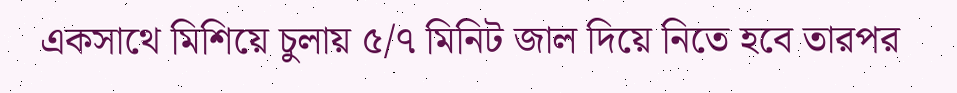একসাথে মিশিয়ে চুলায় ৫/৭ মিনিট জাল দিয়ে নিতে হবে তারপর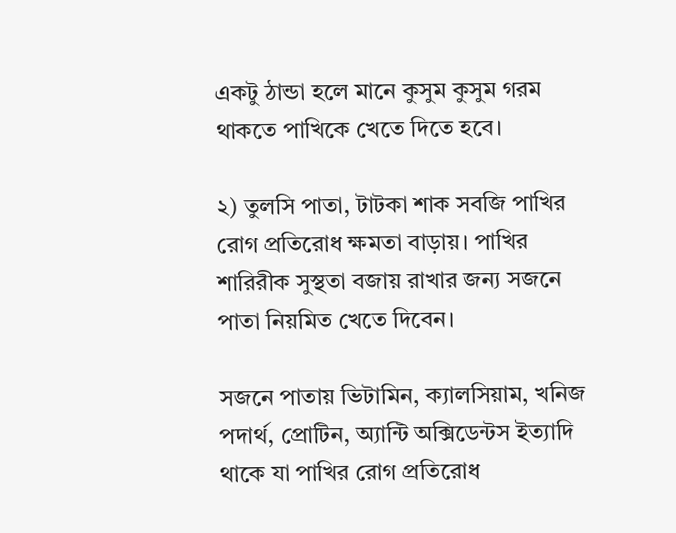একটু ঠান্ডা হলে মানে কুসুম কুসুম গরম থাকতে পাখিকে খেতে দিতে হবে।

২) তুলসি পাতা, টাটকা শাক সবজি পাখির রোগ প্রতিরোধ ক্ষমতা বাড়ায়। পাখির শারিরীক সুস্থতা বজায় রাখার জন্য সজনে পাতা নিয়মিত খেতে দিবেন।

সজনে পাতায় ভিটামিন, ক্যালসিয়াম, খনিজ পদার্থ, প্রোটিন, অ্যান্টি অক্সিডেন্টস ইত্যাদি থাকে যা পাখির রোগ প্রতিরোধ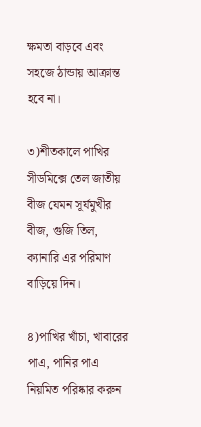ক্ষমতা বাড়বে এবং সহজে ঠান্ডায় আক্রান্ত হবে না।

৩)শীতকালে পাখির সীডমিক্সে তেল জাতীয় বীজ যেমন সূর্যমুখীর বীজ, গুজি তিল, ক্যানারি এর পরিমাণ বাড়িয়ে দিন।

৪)পাখির খাঁচা, খাবারের পাএ, পানির পাএ নিয়মিত পরিষ্কার করুন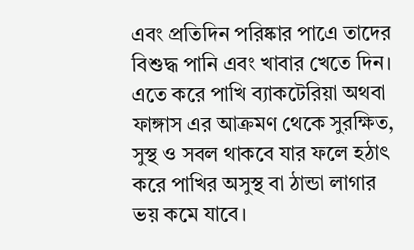এবং প্রতিদিন পরিষ্কার পাএে তাদের বিশুদ্ধ পানি এবং খাবার খেতে দিন। এতে করে পাখি ব্যাকটেরিয়া অথবা ফাঙ্গাস এর আক্রমণ থেকে সুরক্ষিত, সুস্থ ও সবল থাকবে যার ফলে হঠাৎ করে পাখির অসুস্থ বা ঠান্ডা লাগার ভয় কমে যাবে।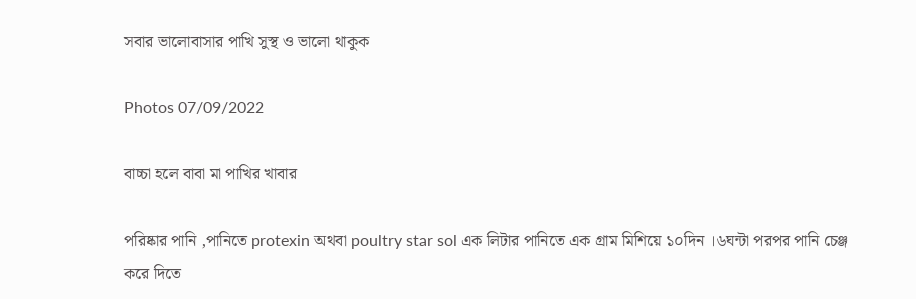সবার ভালোবাসার পাখি সুস্থ ও ভালো থাকুক

Photos 07/09/2022

বাচ্চা হলে বাবা মা পাখির খাবার

পরিষ্কার পানি ,পানিতে protexin অথবা poultry star sol এক লিটার পানিতে এক গ্রাম মিশিয়ে ১০দিন ।৬ঘন্টা পরপর পানি চেঞ্জ করে দিতে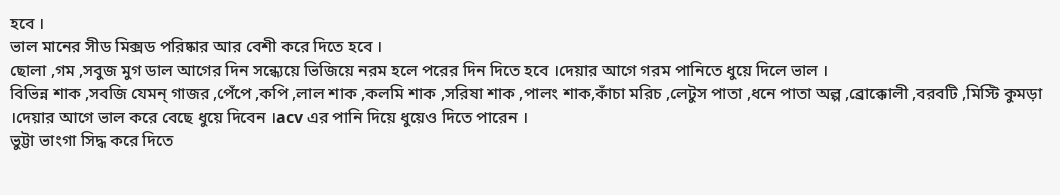হবে ।
ভাল মানের সীড মিক্সড পরিষ্কার আর বেশী করে দিতে হবে ।
ছোলা ,গম ,সবুজ মুগ ডাল আগের দিন সন্ধ্যেয়ে ভিজিয়ে নরম হলে পরের দিন দিতে হবে ।দেয়ার আগে গরম পানিতে ধুয়ে দিলে ভাল ।
বিভিন্ন শাক ,সবজি যেমন্ গাজর ,পেঁপে ,কপি ,লাল শাক ,কলমি শাক ,সরিষা শাক ,পালং শাক,কাঁচা মরিচ ,লেটুস পাতা ,ধনে পাতা অল্প ,ব্রোক্কোলী ,বরবটি ,মিস্টি কুমড়া ।দেয়ার আগে ভাল করে বেছে ধুয়ে দিবেন ।acv এর পানি দিয়ে ধুয়েও দিতে পারেন ।
ভুট্টা ভাংগা সিদ্ধ করে দিতে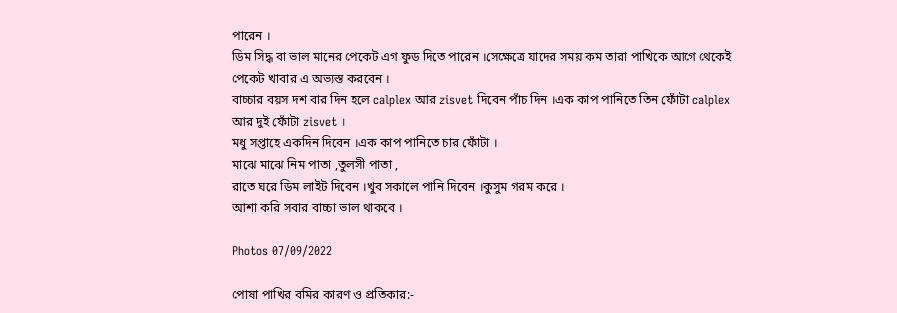পারেন ।
ডিম সিদ্ধ বা ভাল মানের পেকেট এগ ফুড দিতে পারেন ।সেক্ষেত্রে যাদের সময় কম তারা পাখিকে আগে থেকেই পেকেট খাবার এ অভ্যস্ত করবেন ।
বাচ্চার বয়স দশ বার দিন হলে calplex আর zisvet দিবেন পাঁচ দিন ।এক কাপ পানিতে তিন ফোঁটা calplex আর দুই ফোঁটা zisvet ।
মধু সপ্তাহে একদিন দিবেন ।এক কাপ পানিতে চার ফোঁটা ।
মাঝে মাঝে নিম পাতা ,তুলসী পাতা ,
রাতে ঘরে ডিম লাইট দিবেন ।খুব সকালে পানি দিবেন ।কুসুম গরম করে ।
আশা করি সবার বাচ্চা ভাল থাকবে ।

Photos 07/09/2022

পোষা পাখির বমির কারণ ও প্রতিকার:-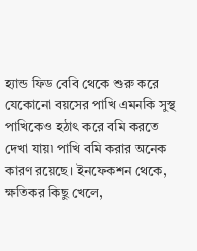হ্যান্ড ফিড বেবি থেকে শুরু করে যেকোনো বয়সের পাখি এমনকি সুস্থ পাখিকেও হঠাৎ করে বমি করতে দেখা যায়৷ পাখি বমি করার অনেক কারণ রয়েছে। ইনফেকশন থেকে, ক্ষতিকর কিছু খেলে,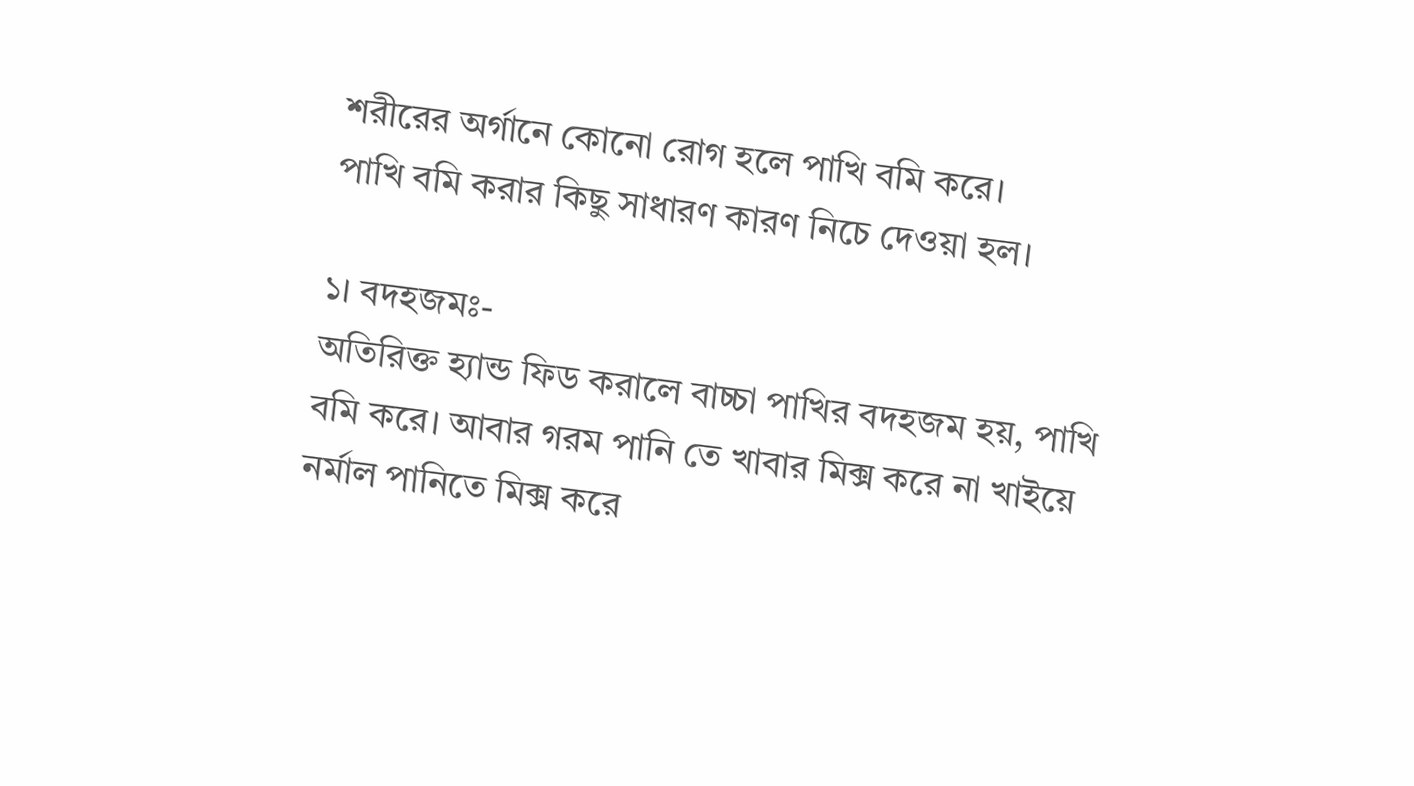শরীরের অর্গানে কোনো রোগ হলে পাখি বমি করে।
পাখি বমি করার কিছু সাধারণ কারণ নিচে দেওয়া হল।

১। বদহজমঃ-
অতিরিক্ত হ্যান্ড ফিড করালে বাচ্চা পাখির বদহজম হয়, পাখি বমি করে। আবার গরম পানি তে খাবার মিক্স করে না খাইয়ে নর্মাল পানিতে মিক্স করে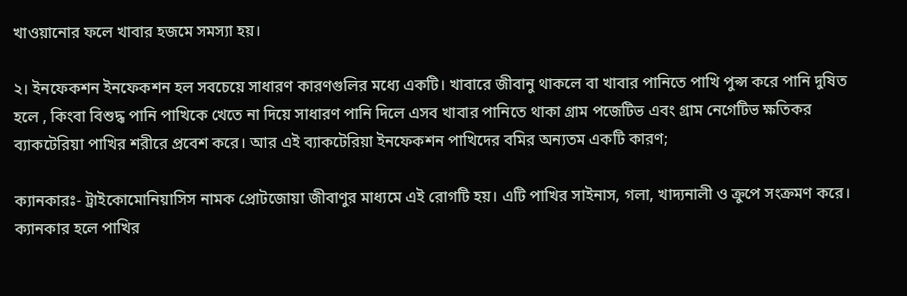খাওয়ানোর ফলে খাবার হজমে সমস্যা হয়।

২। ইনফেকশন ইনফেকশন হল সবচেয়ে সাধারণ কারণগুলির মধ্যে একটি। খাবারে জীবানু থাকলে বা খাবার পানিতে পাখি পুপ্স করে পানি দুষিত হলে , কিংবা বিশুদ্ধ পানি পাখিকে খেতে না দিয়ে সাধারণ পানি দিলে এসব খাবার পানিতে থাকা গ্রাম পজেটিভ এবং গ্রাম নেগেটিভ ক্ষতিকর ব্যাকটেরিয়া পাখির শরীরে প্রবেশ করে। আর এই ব্যাকটেরিয়া ইনফেকশন পাখিদের বমির অন্যতম একটি কারণ;

ক্যানকারঃ- ট্রাইকোমোনিয়াসিস নামক প্রোটজোয়া জীবাণুর মাধ্যমে এই রোগটি হয়। এটি পাখির সাইনাস, গলা, খাদ্যনালী ও ক্রুপে সংক্রমণ করে। ক্যানকার হলে পাখির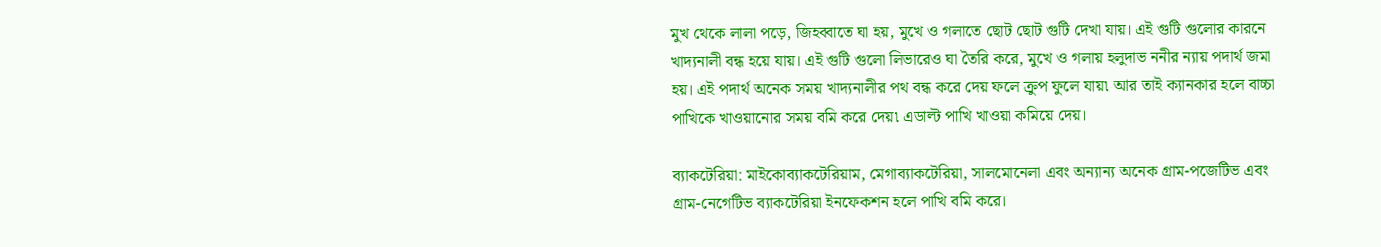মুখ থেকে লালা পড়ে, জিহব্বাতে ঘা হয়, মুখে ও গলাতে ছোট ছোট গুটি দেখা যায়। এই গুটি গুলোর কারনে খাদ্যনালী বন্ধ হয়ে যায়। এই গুটি গুলো লিভারেও ঘা তৈরি করে, মুখে ও গলায় হলুদাভ ননীর ন্যায় পদার্থ জমা হয়। এই পদার্থ অনেক সময় খাদ্যনালীর পথ বন্ধ করে দেয় ফলে ক্রুপ ফুলে যায়৷ আর তাই ক্যানকার হলে বাচ্চা পাখিকে খাওয়ানোর সময় বমি করে দেয়৷ এডাল্ট পাখি খাওয়া কমিয়ে দেয়।

ব্যাকটেরিয়া: মাইকোব্যাকটেরিয়াম, মেগাব্যাকটেরিয়া, সালমোনেলা এবং অন্যান্য অনেক গ্রাম-পজেটিভ এবং গ্রাম-নেগেটিভ ব্যাকটেরিয়া ইনফেকশন হলে পাখি বমি করে।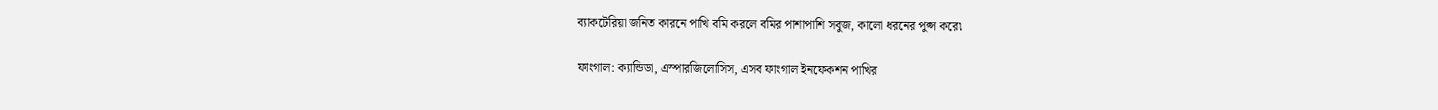ব্যাকটেরিয়া জনিত কারনে পাখি বমি করলে বমির পাশাপাশি সবুজ, কালো ধরনের পুপ্স করে৷

ফাংগাল: ক্যান্ডিডা, এস্পারজিলোসিস, এসব ফাংগাল ইনফেকশন পাখির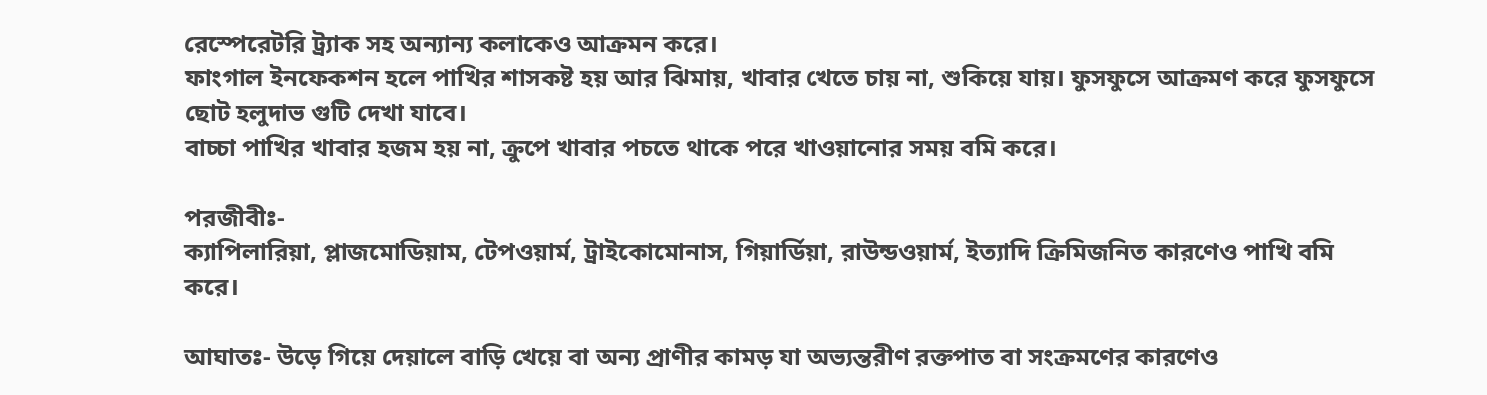রেস্পেরেটরি ট্র‍্যাক সহ অন্যান্য কলাকেও আক্রমন করে।
ফাংগাল ইনফেকশন হলে পাখির শাসকষ্ট হয় আর ঝিমায়, খাবার খেতে চায় না, শুকিয়ে যায়। ফুসফুসে আক্রমণ করে ফুসফুসে ছোট হলুদাভ গুটি দেখা যাবে।
বাচ্চা পাখির খাবার হজম হয় না, ক্রুপে খাবার পচতে থাকে পরে খাওয়ানোর সময় বমি করে।

পরজীবীঃ-
ক্যাপিলারিয়া, প্লাজমোডিয়াম, টেপওয়ার্ম, ট্রাইকোমোনাস, গিয়ার্ডিয়া, রাউন্ডওয়ার্ম, ইত্যাদি ক্রিমিজনিত কারণেও পাখি বমি করে।

আঘাতঃ- উড়ে গিয়ে দেয়ালে বাড়ি খেয়ে বা অন্য প্রাণীর কামড় যা অভ্যন্তরীণ রক্তপাত বা সংক্রমণের কারণেও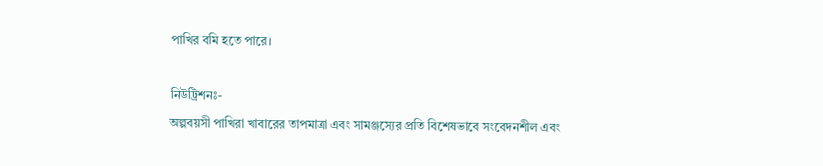পাখির বমি হতে পারে।

নিউট্রিশনঃ-
অল্পবয়সী পাখিরা খাবারের তাপমাত্রা এবং সামঞ্জস্যের প্রতি বিশেষভাবে সংবেদনশীল এবং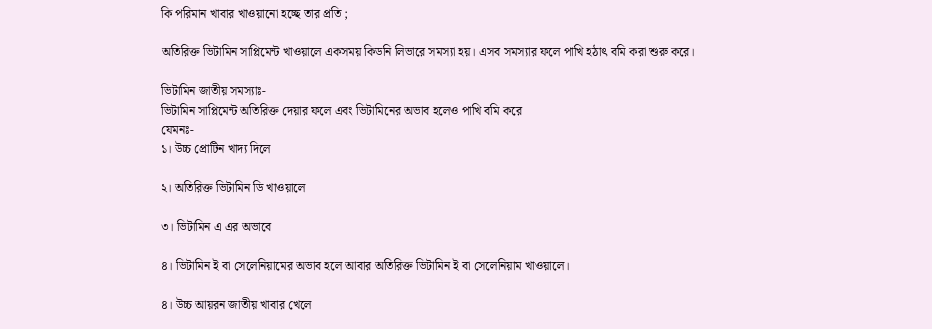কি পরিমান খাবার খাওয়ানো হচ্ছে তার প্রতি ;

অতিরিক্ত ভিটামিন সাপ্লিমেন্ট খাওয়ালে একসময় কিডনি লিভারে সমস্যা হয়। এসব সমস্যার ফলে পাখি হঠাৎ বমি করা শুরু করে।

ভিটামিন জাতীয় সমস্যাঃ-
ভিটামিন সাপ্লিমেন্ট অতিরিক্ত দেয়ার ফলে এবং ভিটামিনের অভাব হলেও পাখি বমি করে
যেমনঃ-
১। উচ্চ প্রোটিন খাদ্য দিলে

২। অতিরিক্ত ভিটামিন ডি খাওয়ালে

৩। ভিটামিন এ এর অভাবে

৪। ভিটামিন ই বা সেলেনিয়ামের অভাব হলে আবার অতিরিক্ত ভিটামিন ই বা সেলেনিয়াম খাওয়ালে।

৪। উচ্চ আয়রন জাতীয় খাবার খেলে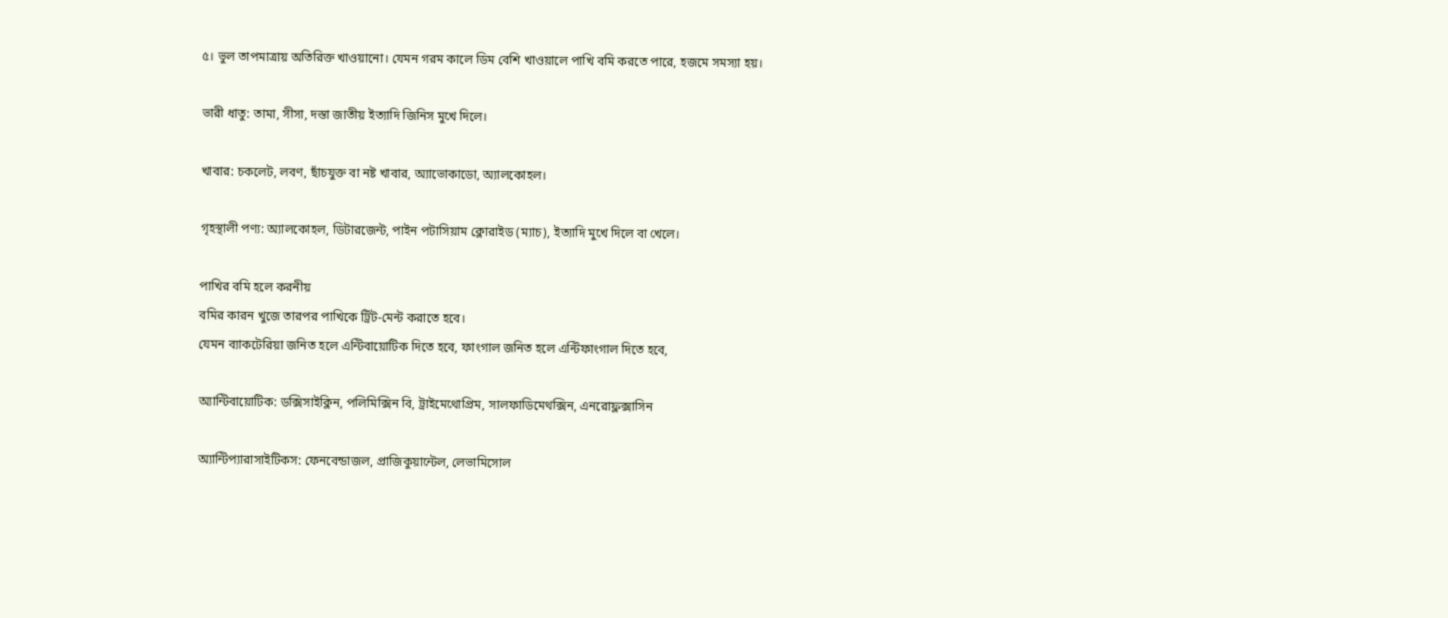৫। ভুল তাপমাত্রায় অতিরিক্ত খাওয়ানো। যেমন গরম কালে ডিম বেশি খাওয়ালে পাখি বমি করতে পারে, হজমে সমস্যা হয়।

ভারী ধাতু: তামা, সীসা, দস্তা জাতীয় ইত্যাদি জিনিস মুখে দিলে।

খাবার: চকলেট, লবণ, ছাঁচযুক্ত বা নষ্ট খাবার, অ্যাভোকাডো, অ্যালকোহল।

গৃহস্থালী পণ্য: অ্যালকোহল, ডিটারজেন্ট, পাইন পটাসিয়াম ক্লোরাইড (ম্যাচ), ইত্যাদি মুখে দিলে বা খেলে।

পাখির বমি হলে করনীয়
বমির কারন খুজে তারপর পাখিকে ট্রিট-মেন্ট করাতে হবে।
যেমন ব্যাকটেরিয়া জনিত হলে এন্টিবায়োটিক দিতে হবে, ফাংগাল জনিত হলে এন্টিফাংগাল দিতে হবে,

অ্যান্টিবায়োটিক: ডক্সিসাইক্লিন, পলিমিক্সিন বি, ট্রাইমেথোপ্রিম, সালফাডিমেথক্সিন, এনরোফ্লক্সাসিন

অ্যান্টিপ্যারাসাইটিকস: ফেনবেন্ডাজল, প্রাজিকুয়ান্টেল, লেভামিসোল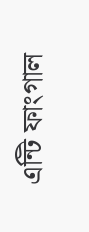এন্টি ফাংগাল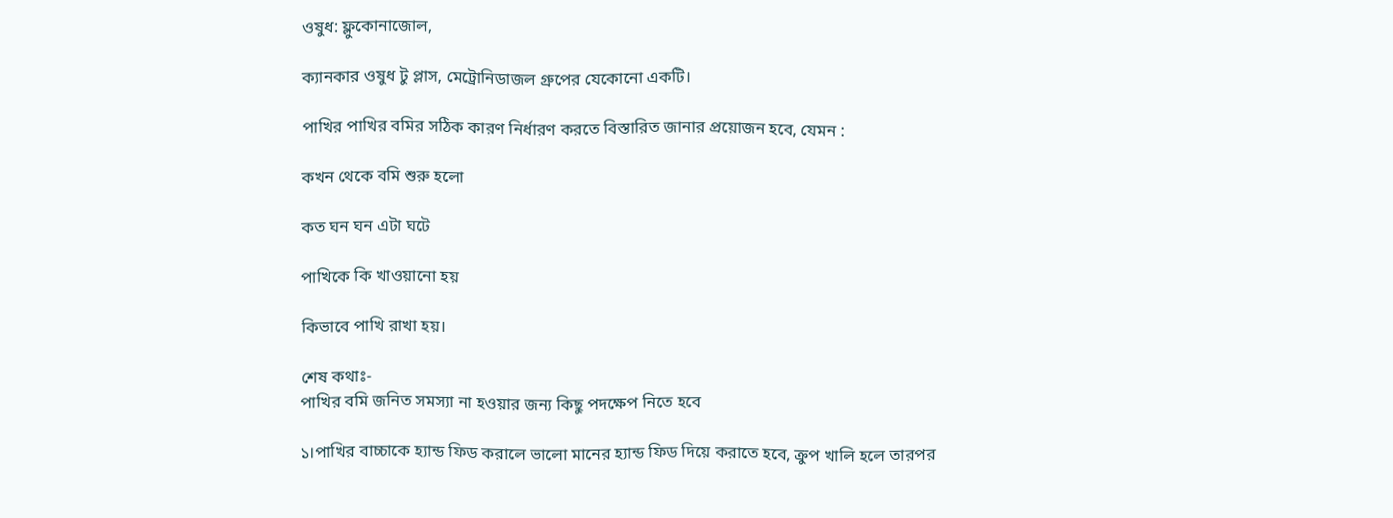ওষুধ: ফ্লুকোনাজোল,

ক্যানকার ওষুধ টু প্লাস, মেট্রোনিডাজল গ্রুপের যেকোনো একটি।

পাখির পাখির বমির সঠিক কারণ নির্ধারণ করতে বিস্তারিত জানার প্রয়োজন হবে, যেমন :

কখন থেকে বমি শুরু হলো

কত ঘন ঘন এটা ঘটে

পাখিকে কি খাওয়ানো হয়

কিভাবে পাখি রাখা হয়।

শেষ কথাঃ-
পাখির বমি জনিত সমস্যা না হওয়ার জন্য কিছু পদক্ষেপ নিতে হবে

১।পাখির বাচ্চাকে হ্যান্ড ফিড করালে ভালো মানের হ্যান্ড ফিড দিয়ে করাতে হবে, ক্রুপ খালি হলে তারপর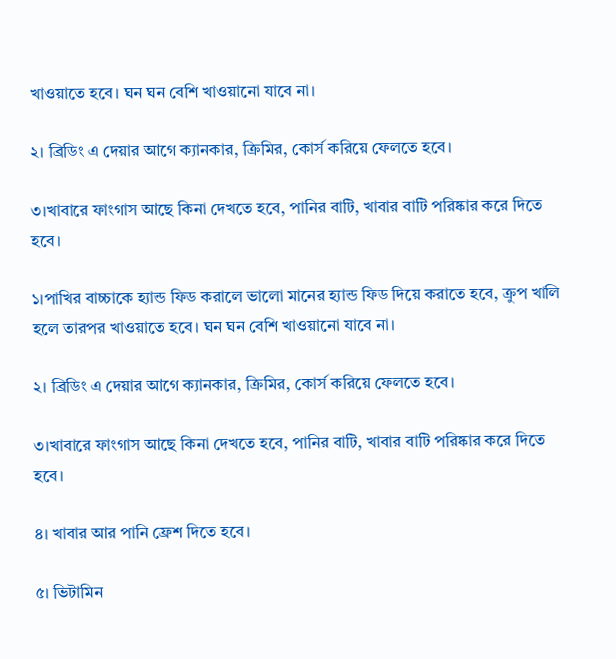খাওয়াতে হবে। ঘন ঘন বেশি খাওয়ানো যাবে না।

২। ব্রিডিং এ দেয়ার আগে ক্যানকার, ক্রিমির, কোর্স করিয়ে ফেলতে হবে।

৩।খাবারে ফাংগাস আছে কিনা দেখতে হবে, পানির বাটি, খাবার বাটি পরিষ্কার করে দিতে হবে।

১।পাখির বাচ্চাকে হ্যান্ড ফিড করালে ভালো মানের হ্যান্ড ফিড দিয়ে করাতে হবে, ক্রুপ খালি হলে তারপর খাওয়াতে হবে। ঘন ঘন বেশি খাওয়ানো যাবে না।

২। ব্রিডিং এ দেয়ার আগে ক্যানকার, ক্রিমির, কোর্স করিয়ে ফেলতে হবে।

৩।খাবারে ফাংগাস আছে কিনা দেখতে হবে, পানির বাটি, খাবার বাটি পরিষ্কার করে দিতে হবে।

৪। খাবার আর পানি ফ্রেশ দিতে হবে।

৫। ভিটামিন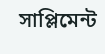সাপ্লিমেন্ট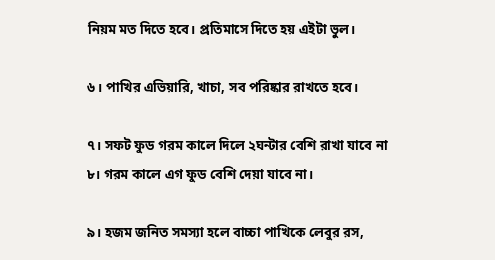নিয়ম মত দিতে হবে। প্রতিমাসে দিতে হয় এইটা ভুল।

৬। পাখির এভিয়ারি, খাচা, সব পরিষ্কার রাখতে হবে।

৭। সফট ফুড গরম কালে দিলে ২ঘন্টার বেশি রাখা যাবে না
৮। গরম কালে এগ ফুড বেশি দেয়া যাবে না।

৯। হজম জনিত সমস্যা হলে বাচ্চা পাখিকে লেবুর রস,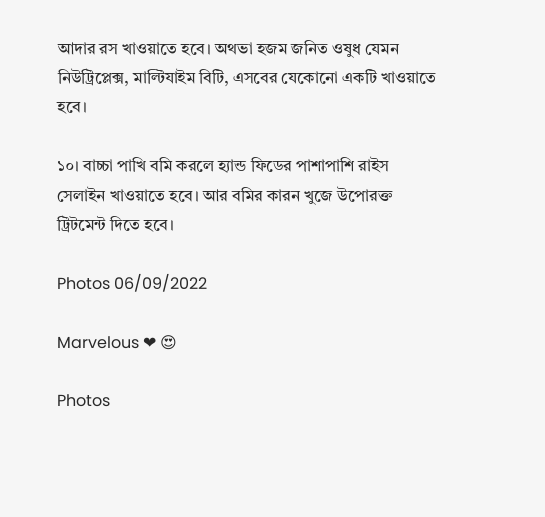আদার রস খাওয়াতে হবে। অথভা হজম জনিত ওষুধ যেমন নিউট্রিপ্লেক্স, মাল্টিযাইম বিটি, এসবের যেকোনো একটি খাওয়াতে হবে।

১০। বাচ্চা পাখি বমি করলে হ্যান্ড ফিডের পাশাপাশি রাইস সেলাইন খাওয়াতে হবে। আর বমির কারন খুজে উপোরক্ত ট্রিটমেন্ট দিতে হবে।

Photos 06/09/2022

Marvelous ❤ 😍

Photos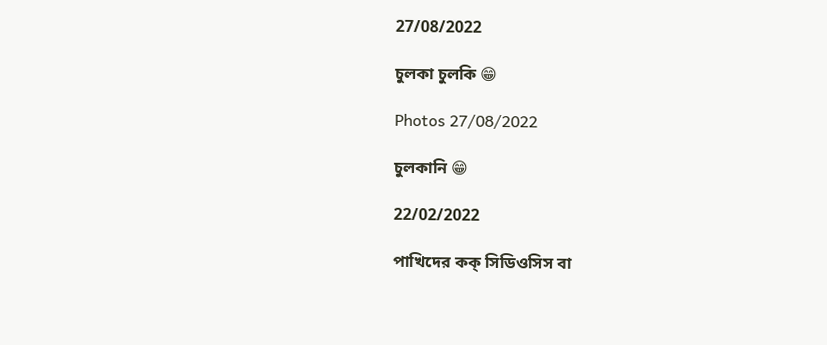27/08/2022

চুলকা চুলকি 😁

Photos 27/08/2022

চুলকানি 😁

22/02/2022

পাখিদের কক্ সিডিওসিস বা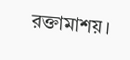রক্তামাশয়।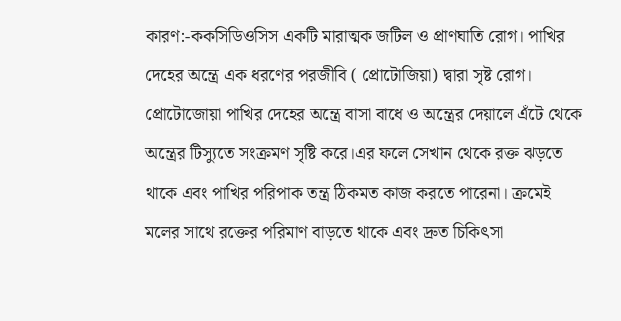কারণ:-ককসিডিওসিস একটি মারাত্মক জটিল ও প্রাণঘাতি রোগ। পাখির দেহের অন্ত্রে এক ধরণের পরজীবি ( প্রোটোজিয়া) দ্বারা সৃষ্ট রোগ। প্রোটোজোয়া পাখির দেহের অন্ত্রে বাসা বাধে ও অন্ত্রের দেয়ালে এঁটে থেকে অন্ত্রের টিস্যুতে সংক্রমণ সৃষ্টি করে।এর ফলে সেখান থেকে রক্ত ঝড়তে থাকে এবং পাখির পরিপাক তন্ত্র ঠিকমত কাজ করতে পারেনা। ক্রমেই মলের সাথে রক্তের পরিমাণ বাড়তে থাকে এবং দ্রুত চিকিৎসা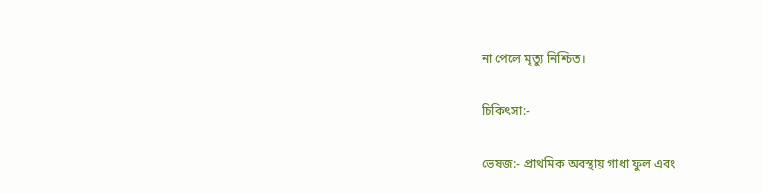না পেলে মৃত্যু নিশ্চিত।

চিকিৎসা:-

ভেষজ:- প্রাথমিক অবস্থায় গাধা ফুল এবং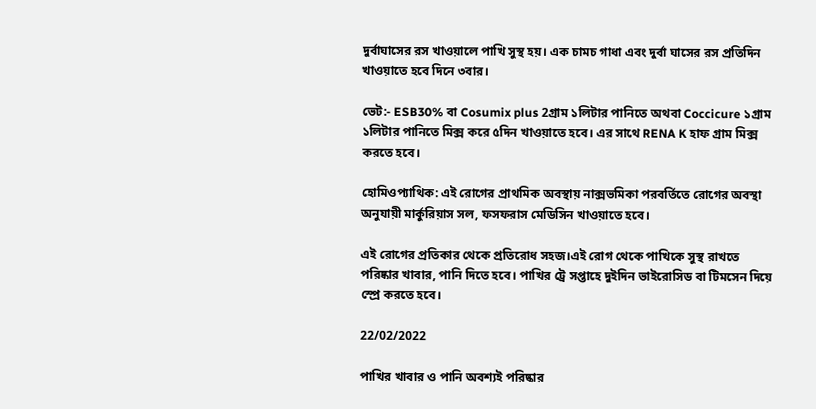দুর্বাঘাসের রস খাওয়ালে পাখি সুস্থ হয়। এক চামচ গাধা এবং দুর্বা ঘাসের রস প্রতিদিন খাওয়াতে হবে দিনে ৩বার।

ভেট:- ESB30% বা Cosumix plus 2গ্রাম ১লিটার পানিতে অথবা Coccicure ১গ্রাম ১লিটার পানিতে মিক্স করে ৫দিন খাওয়াতে হবে। এর সাথে RENA K হাফ গ্রাম মিক্স করতে হবে।

হোমিওপ্যাথিক: এই রোগের প্রাথমিক অবস্থায় নাক্সভমিকা পরবর্তিতে রোগের অবস্থা অনুযায়ী মার্কুরিয়াস সল, ফসফরাস মেডিসিন খাওয়াতে হবে।

এই রোগের প্রতিকার থেকে প্রতিরোধ সহজ।এই রোগ থেকে পাখিকে সুস্থ রাখতে পরিষ্কার খাবার, পানি দিতে হবে। পাখির ট্রে সপ্তাহে দুইদিন ভাইরোসিড বা টিমসেন দিয়ে স্প্রে করতে হবে।

22/02/2022

পাখির খাবার ও পানি অবশ্যই পরিষ্কার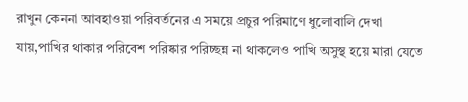রাখুন কেননা আবহাওয়া পরিবর্তনের এ সময়ে প্রচুর পরিমাণে ধুলোবালি দেখা যায়,পাখির থাকার পরিবেশ পরিষ্কার পরিচ্ছন্ন না থাকলেও পাখি অসুস্থ হয়ে মারা যেতে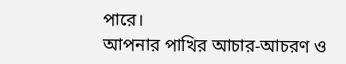পারে।
আপনার পাখির আচার-আচরণ ও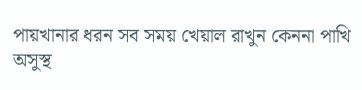পায়খানার ধরন সব সময় খেয়াল রাখুন কেননা পাখি অসুস্থ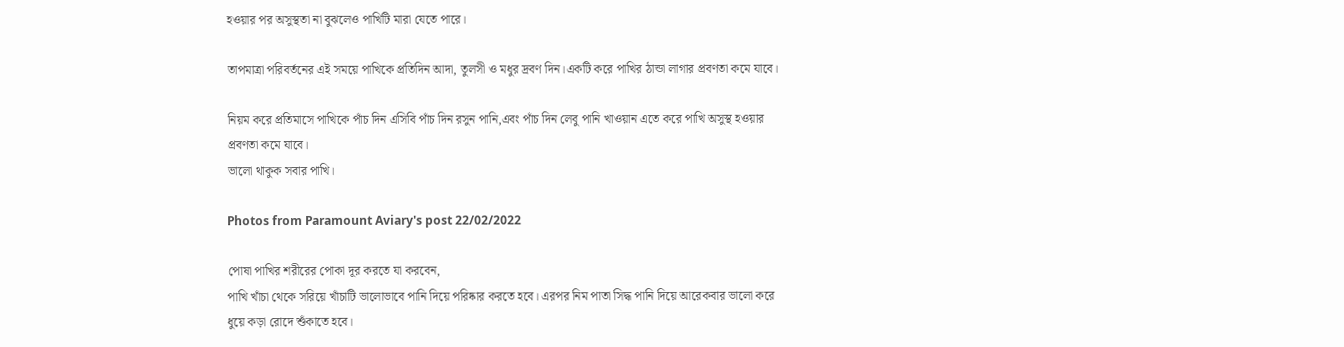হওয়ার পর অসুস্থতা না বুঝলেও পাখিটি মারা যেতে পারে।

তাপমাত্রা পরিবর্তনের এই সময়ে পাখিকে প্রতিদিন আদা, তুলসী ও মধুর দ্রবণ দিন।একটি করে পাখির ঠান্ডা লাগার প্রবণতা কমে যাবে।

নিয়ম করে প্রতিমাসে পাখিকে পাঁচ দিন এসিবি পাঁচ দিন রসুন পানি,এবং পাঁচ দিন লেবু পানি খাওয়ান এতে করে পাখি অসুস্থ হওয়ার প্রবণতা কমে যাবে।
ভালো থাকুক সবার পাখি।

Photos from Paramount Aviary's post 22/02/2022

পোষা পাখির শরীরের পোকা দূর করতে যা করবেন,
পাখি খাঁচা থেকে সরিয়ে খাঁচাটি ভালোভাবে পানি দিয়ে পরিষ্কার করতে হবে। এরপর নিম পাতা সিদ্ধ পানি দিয়ে আরেকবার ভালো করে ধুয়ে কড়া রোদে শুঁকাতে হবে।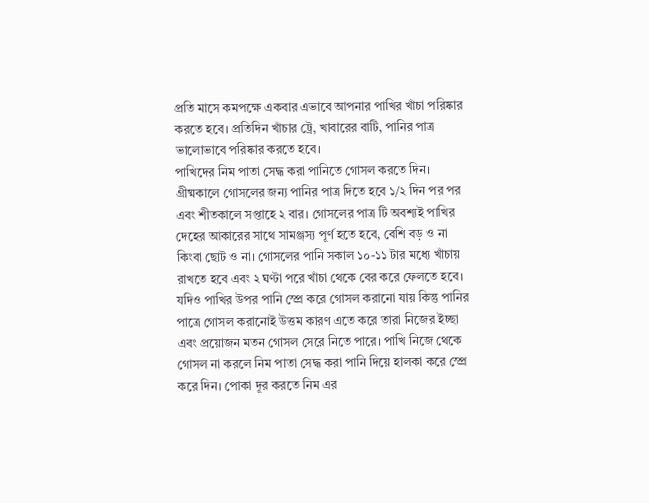প্রতি মাসে কমপক্ষে একবার এভাবে আপনার পাখির খাঁচা পরিষ্কার করতে হবে। প্রতিদিন খাঁচার ট্রে, খাবারের বাটি, পানির পাত্র ভালোভাবে পরিষ্কার করতে হবে।
পাখিদের নিম পাতা সেদ্ধ করা পানিতে গোসল করতে দিন। গ্রীষ্মকালে গোসলের জন্য পানির পাত্র দিতে হবে ১/২ দিন পর পর এবং শীতকালে সপ্তাহে ২ বার। গোসলের পাত্র টি অবশ্যই পাখির দেহের আকারের সাথে সামঞ্জস্য পূর্ণ হতে হবে, বেশি বড় ও না কিংবা ছোট ও না। গোসলের পানি সকাল ১০-১১ টার মধ্যে খাঁচায় রাখতে হবে এবং ২ ঘণ্টা পরে খাঁচা থেকে বের করে ফেলতে হবে।
যদিও পাখির উপর পানি স্প্রে করে গোসল করানো যায় কিন্তু পানির পাত্রে গোসল করানোই উত্তম কারণ এতে করে তারা নিজের ইচ্ছা এবং প্রয়োজন মতন গোসল সেরে নিতে পারে। পাখি নিজে থেকে গোসল না করলে নিম পাতা সেদ্ধ করা পানি দিয়ে হালকা করে স্প্রে করে দিন। পোকা দূর করতে নিম এর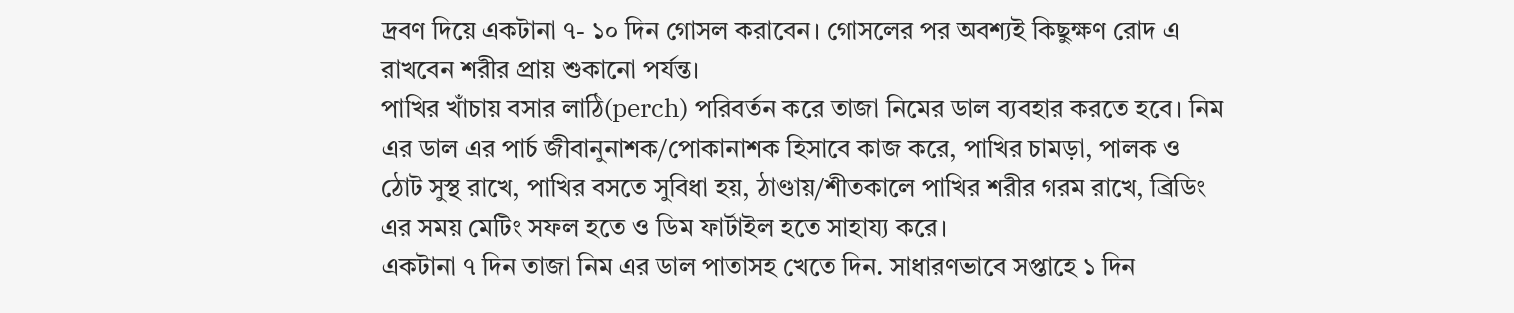দ্রবণ দিয়ে একটানা ৭- ১০ দিন গোসল করাবেন। গোসলের পর অবশ্যই কিছুক্ষণ রোদ এ রাখবেন শরীর প্রায় শুকানো পর্যন্ত।
পাখির খাঁচায় বসার লাঠি(perch) পরিবর্তন করে তাজা নিমের ডাল ব্যবহার করতে হবে। নিম এর ডাল এর পার্চ জীবানুনাশক/পোকানাশক হিসাবে কাজ করে, পাখির চামড়া, পালক ও ঠোট সুস্থ রাখে, পাখির বসতে সুবিধা হয়, ঠাণ্ডায়/শীতকালে পাখির শরীর গরম রাখে, ব্রিডিং এর সময় মেটিং সফল হতে ও ডিম ফার্টাইল হতে সাহায্য করে।
একটানা ৭ দিন তাজা নিম এর ডাল পাতাসহ খেতে দিন. সাধারণভাবে সপ্তাহে ১ দিন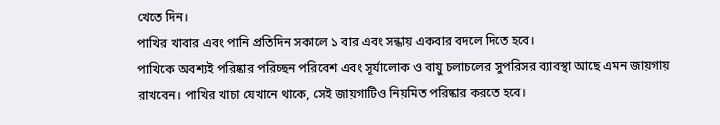খেতে দিন।
পাখির খাবার এবং পানি প্রতিদিন সকালে ১ বার এবং সন্ধায় একবার বদলে দিতে হবে।
পাখিকে অবশ্যই পরিষ্কার পরিচ্ছন পরিবেশ এবং সূর্যালোক ও বায়ু চলাচলের সুপরিসর ব্যাবস্থা আছে এমন জায়গায় রাখবেন। পাখির খাচা যেখানে থাকে, সেই জায়গাটিও নিয়মিত পরিষ্কার করতে হবে।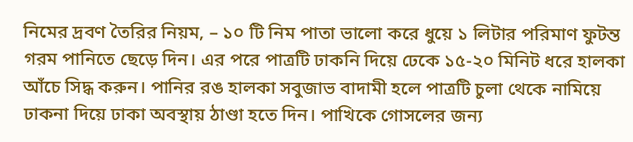নিমের দ্রবণ তৈরির নিয়ম, – ১০ টি নিম পাতা ভালো করে ধুয়ে ১ লিটার পরিমাণ ফুটন্ত গরম পানিতে ছেড়ে দিন। এর পরে পাত্রটি ঢাকনি দিয়ে ঢেকে ১৫-২০ মিনিট ধরে হালকা আঁচে সিদ্ধ করুন। পানির রঙ হালকা সবুজাভ বাদামী হলে পাত্রটি চুলা থেকে নামিয়ে ঢাকনা দিয়ে ঢাকা অবস্থায় ঠাণ্ডা হতে দিন। পাখিকে গোসলের জন্য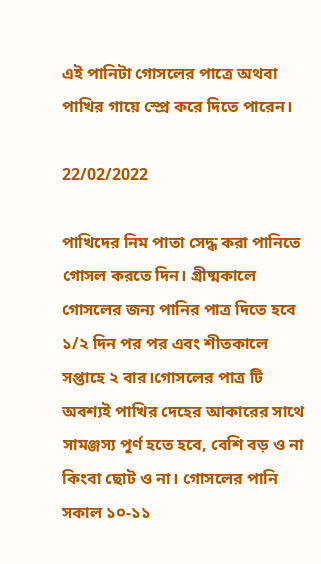এই পানিটা গোসলের পাত্রে অথবা পাখির গায়ে স্প্রে করে দিতে পারেন।

22/02/2022

পাখিদের নিম পাতা সেদ্ধ করা পানিতে গোসল করতে দিন। গ্রীষ্মকালে গোসলের জন্য পানির পাত্র দিতে হবে ১/২ দিন পর পর এবং শীতকালে সপ্তাহে ২ বার।গোসলের পাত্র টি অবশ্যই পাখির দেহের আকারের সাথে সামঞ্জস্য পূর্ণ হতে হবে, বেশি বড় ও না কিংবা ছোট ও না। গোসলের পানি সকাল ১০-১১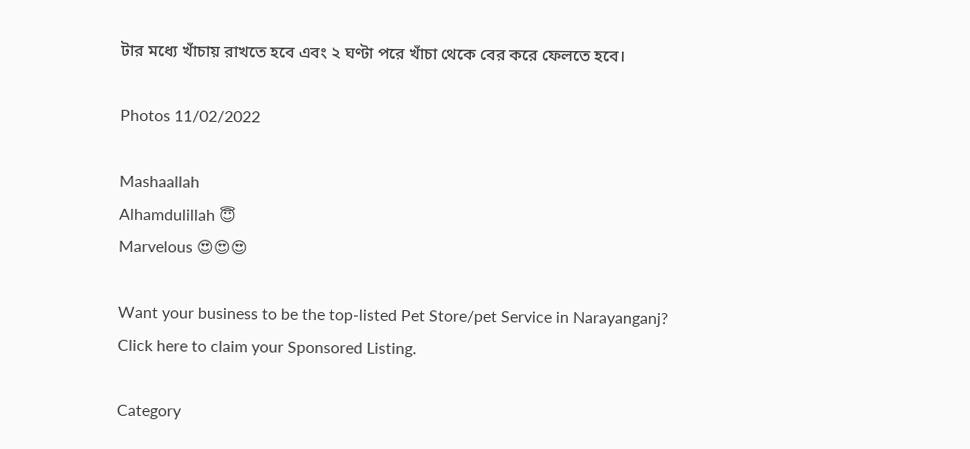টার মধ্যে খাঁচায় রাখতে হবে এবং ২ ঘণ্টা পরে খাঁচা থেকে বের করে ফেলতে হবে।

Photos 11/02/2022

Mashaallah
Alhamdulillah 😇
Marvelous 😍😍😍

Want your business to be the top-listed Pet Store/pet Service in Narayanganj?
Click here to claim your Sponsored Listing.

Category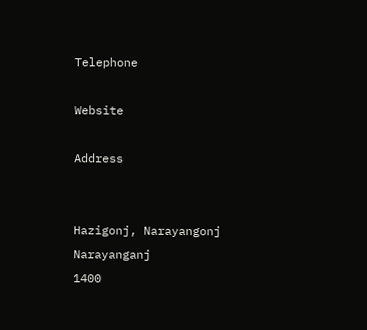Telephone

Website

Address


Hazigonj, Narayangonj
Narayanganj
1400